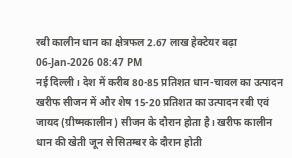रबी कालीन धान का क्षेत्रफल 2.67 लाख हेक्टेयर बढ़ा
06-Jan-2026 08:47 PM
नई दिल्ली। देश में करीब 80-85 प्रतिशत धान-चावल का उत्पादन खरीफ सीजन में और शेष 15-20 प्रतिशत का उत्पादन रबी एवं जायद (ग्रीष्मकालीन) सीजन के दौरान होता है। खरीफ कालीन धान की खेती जून से सितम्बर के दौरान होती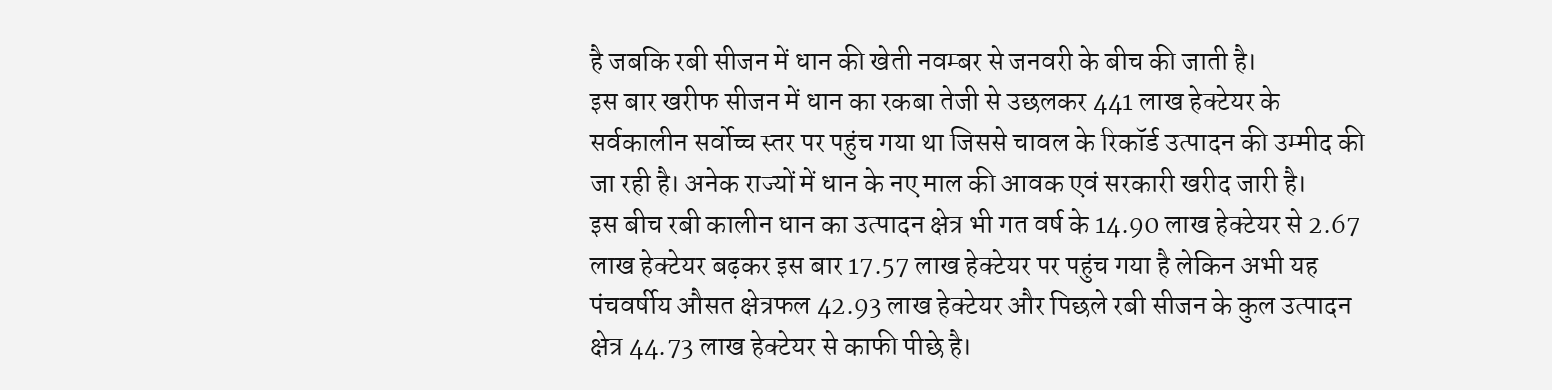है जबकि रबी सीजन में धान की खेती नवम्बर से जनवरी के बीच की जाती है।
इस बार खरीफ सीजन में धान का रकबा तेजी से उछलकर 441 लाख हेक्टेयर के सर्वकालीन सर्वोच्च स्तर पर पहुंच गया था जिससे चावल के रिकॉर्ड उत्पादन की उम्मीद की जा रही है। अनेक राज्यों में धान के नए माल की आवक एवं सरकारी खरीद जारी है।
इस बीच रबी कालीन धान का उत्पादन क्षेत्र भी गत वर्ष के 14.90 लाख हेक्टेयर से 2.67 लाख हेक्टेयर बढ़कर इस बार 17.57 लाख हेक्टेयर पर पहुंच गया है लेकिन अभी यह पंचवर्षीय औसत क्षेत्रफल 42.93 लाख हेक्टेयर और पिछले रबी सीजन के कुल उत्पादन क्षेत्र 44.73 लाख हेक्टेयर से काफी पीछे है।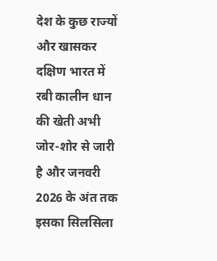देश के कुछ राज्यों और खासकर दक्षिण भारत में रबी कालीन धान की खेती अभी जोर-शोर से जारी है और जनवरी 2026 के अंत तक इसका सिलसिला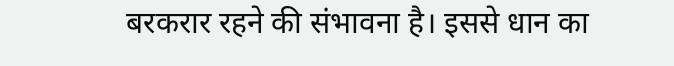बरकरार रहने की संभावना है। इससे धान का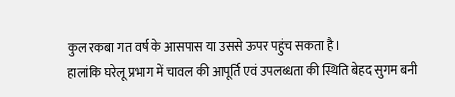कुल रकबा गत वर्ष के आसपास या उससे ऊपर पहुंच सकता है।
हालांकि घरेलू प्रभाग में चावल की आपूर्ति एवं उपलब्धता की स्थिति बेहद सुगम बनी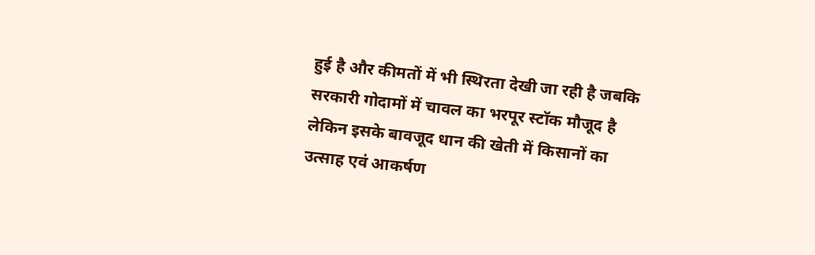हुई है और कीमतों में भी स्थिरता देखी जा रही है जबकि सरकारी गोदामों में चावल का भरपूर स्टॉक मौजूद है लेकिन इसके बावजूद धान की खेती में किसानों का उत्साह एवं आकर्षण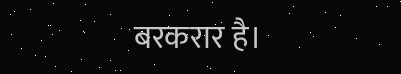बरकरार है।